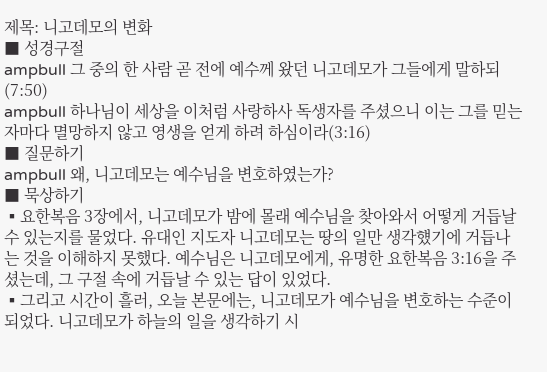제목: 니고데모의 변화
■ 성경구절
ampbull 그 중의 한 사람 곧 전에 예수께 왔던 니고데모가 그들에게 말하되(7:50)
ampbull 하나님이 세상을 이처럼 사랑하사 독생자를 주셨으니 이는 그를 믿는 자마다 멸망하지 않고 영생을 얻게 하려 하심이라(3:16)
■ 질문하기
ampbull 왜, 니고데모는 예수님을 변호하였는가?
■ 묵상하기
▪요한복음 3장에서, 니고데모가 밤에 몰래 예수님을 찾아와서 어떻게 거듭날 수 있는지를 물었다. 유대인 지도자 니고데모는 땅의 일만 생각헀기에 거듭나는 것을 이해하지 못했다. 예수님은 니고데모에게, 유명한 요한복음 3:16을 주셨는데, 그 구절 속에 거듭날 수 있는 답이 있었다.
▪그리고 시간이 흘러, 오늘 본문에는, 니고데모가 예수님을 변호하는 수준이 되었다. 니고데모가 하늘의 일을 생각하기 시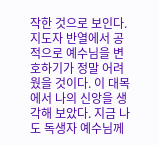작한 것으로 보인다. 지도자 반열에서 공적으로 예수님을 변호하기가 정말 어려웠을 것이다. 이 대목에서 나의 신앙을 생각해 보았다. 지금 나도 독생자 예수님께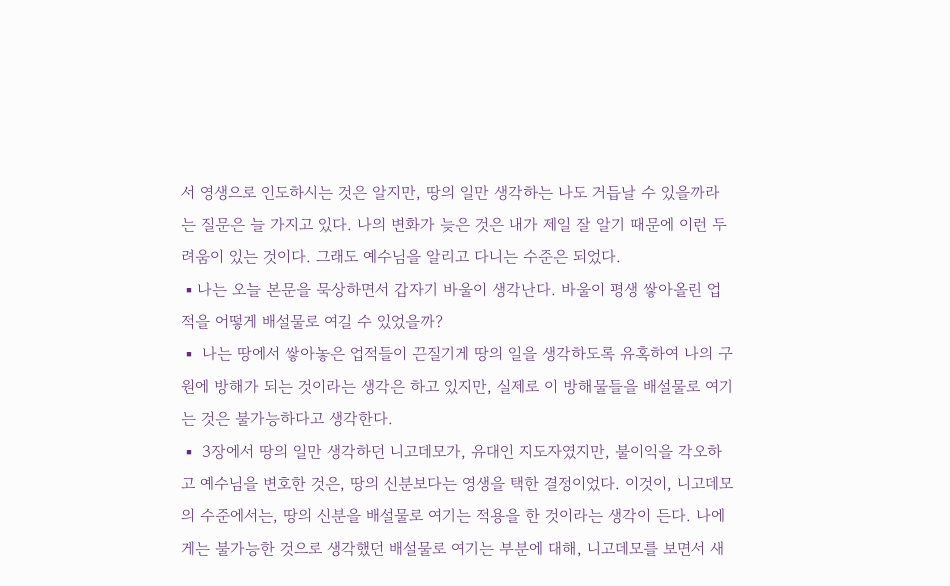서 영생으로 인도하시는 것은 알지만, 땅의 일만 생각하는 나도 거듭날 수 있을까라는 질문은 늘 가지고 있다. 나의 변화가 늦은 것은 내가 제일 잘 알기 때문에 이런 두려움이 있는 것이다. 그래도 예수님을 알리고 다니는 수준은 되었다.
▪나는 오늘 본문을 묵상하면서 갑자기 바울이 생각난다. 바울이 평생 쌓아올린 업적을 어떻게 배설물로 여길 수 있었을까?
▪ 나는 땅에서 쌓아놓은 업적들이 끈질기게 땅의 일을 생각하도록 유혹하여 나의 구원에 방해가 되는 것이라는 생각은 하고 있지만, 실제로 이 방해물들을 배설물로 여기는 것은 불가능하다고 생각한다.
▪ 3장에서 땅의 일만 생각하던 니고데모가, 유대인 지도자였지만, 불이익을 각오하고 예수님을 변호한 것은, 땅의 신분보다는 영생을 택한 결정이었다. 이것이, 니고데모의 수준에서는, 땅의 신분을 배설물로 여기는 적용을 한 것이라는 생각이 든다. 나에게는 불가능한 것으로 생각했던 배설물로 여기는 부분에 대해, 니고데모를 보면서 새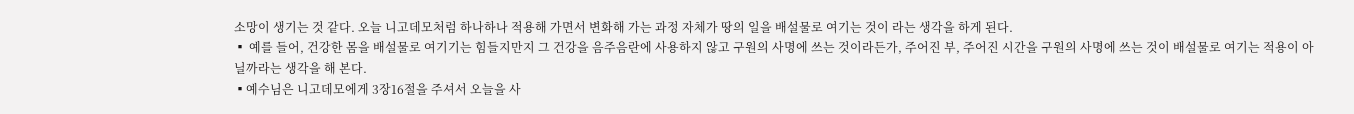소망이 생기는 것 같다. 오늘 니고데모처럼 하나하나 적용해 가면서 변화해 가는 과정 자체가 땅의 일을 배설물로 여기는 것이 라는 생각을 하게 된다.
▪ 예를 들어, 건강한 몸을 배설물로 여기기는 힘들지만지 그 건강을 음주음란에 사용하지 않고 구원의 사명에 쓰는 것이라든가, 주어진 부, 주어진 시간을 구원의 사명에 쓰는 것이 배설물로 여기는 적용이 아닐까라는 생각을 해 본다.
▪예수님은 니고데모에게 3장16절을 주셔서 오늘을 사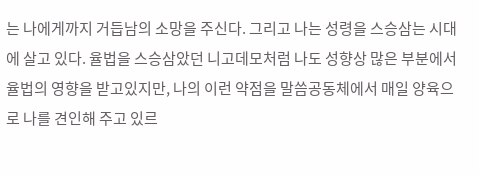는 나에게까지 거듭남의 소망을 주신다. 그리고 나는 성령을 스승삼는 시대에 살고 있다. 율법을 스승삼았던 니고데모처럼 나도 성향상 많은 부분에서 율법의 영향을 받고있지만, 나의 이런 약점을 말씀공동체에서 매일 양육으로 나를 견인해 주고 있르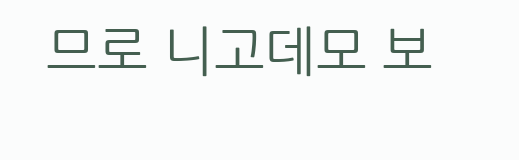므로 니고데모 보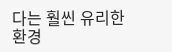다는 훨씬 유리한 환경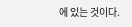에 있는 것이다.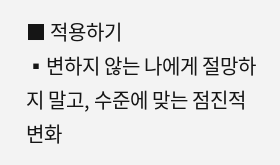■ 적용하기
▪변하지 않는 나에게 절망하지 말고, 수준에 맞는 점진적 변화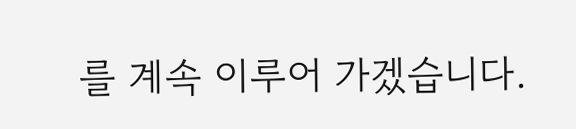를 계속 이루어 가겠습니다.